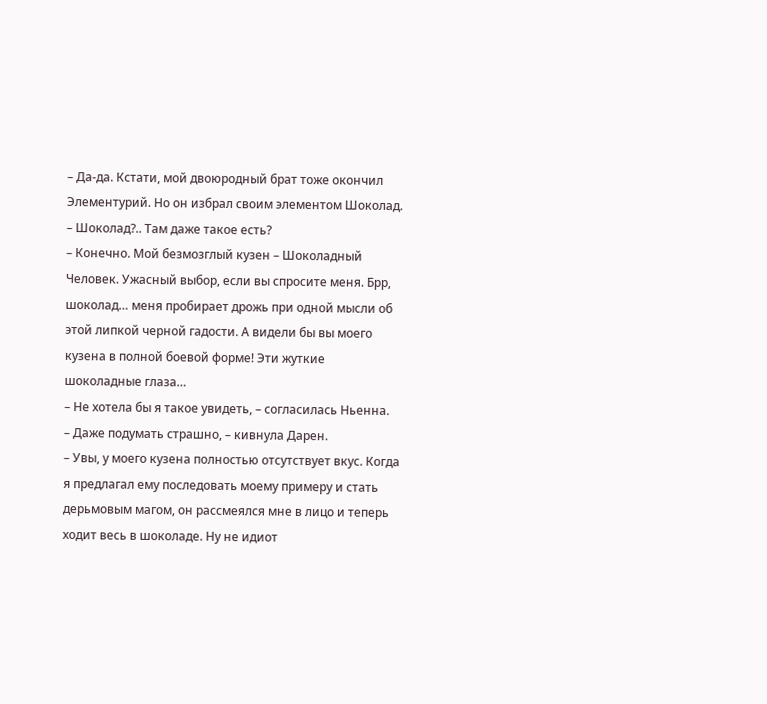– Да-да. Кстати, мой двоюродный брат тоже окончил Элементурий. Но он избрал своим элементом Шоколад.
– Шоколад?.. Там даже такое есть?
– Конечно. Мой безмозглый кузен – Шоколадный Человек. Ужасный выбор, если вы спросите меня. Брр, шоколад… меня пробирает дрожь при одной мысли об этой липкой черной гадости. А видели бы вы моего кузена в полной боевой форме! Эти жуткие шоколадные глаза…
– Не хотела бы я такое увидеть, – согласилась Ньенна.
– Даже подумать страшно, – кивнула Дарен.
– Увы, у моего кузена полностью отсутствует вкус. Когда я предлагал ему последовать моему примеру и стать дерьмовым магом, он рассмеялся мне в лицо и теперь ходит весь в шоколаде. Ну не идиот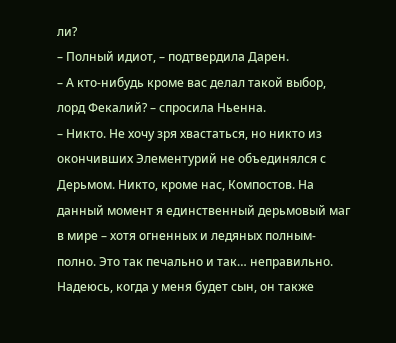ли?
– Полный идиот, – подтвердила Дарен.
– А кто-нибудь кроме вас делал такой выбор, лорд Фекалий? – спросила Ньенна.
– Никто. Не хочу зря хвастаться, но никто из окончивших Элементурий не объединялся с Дерьмом. Никто, кроме нас, Компостов. На данный момент я единственный дерьмовый маг в мире – хотя огненных и ледяных полным-полно. Это так печально и так… неправильно. Надеюсь, когда у меня будет сын, он также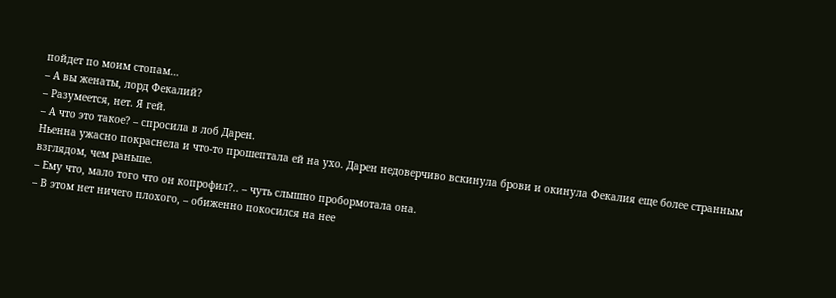пойдет по моим стопам…
– А вы женаты, лорд Фекалий?
– Разумеется, нет. Я гей.
– А что это такое? – спросила в лоб Дарен.
Ньенна ужасно покраснела и что-то прошептала ей на ухо. Дарен недоверчиво вскинула брови и окинула Фекалия еще более странным взглядом, чем раньше.
– Ему что, мало того что он копрофил?.. – чуть слышно пробормотала она.
– В этом нет ничего плохого, – обиженно покосился на нее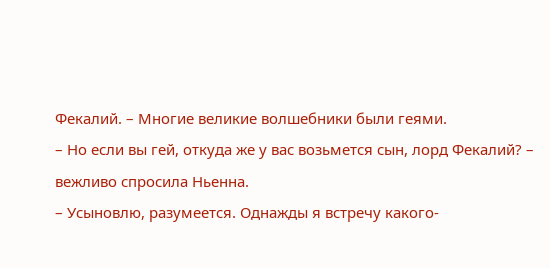Фекалий. – Многие великие волшебники были геями.
– Но если вы гей, откуда же у вас возьмется сын, лорд Фекалий? – вежливо спросила Ньенна.
– Усыновлю, разумеется. Однажды я встречу какого-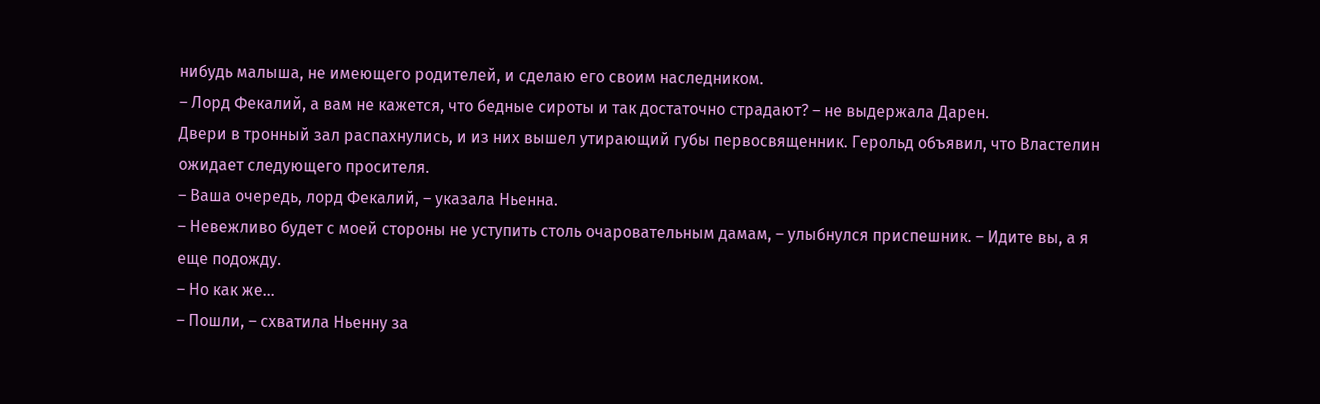нибудь малыша, не имеющего родителей, и сделаю его своим наследником.
– Лорд Фекалий, а вам не кажется, что бедные сироты и так достаточно страдают? – не выдержала Дарен.
Двери в тронный зал распахнулись, и из них вышел утирающий губы первосвященник. Герольд объявил, что Властелин ожидает следующего просителя.
– Ваша очередь, лорд Фекалий, – указала Ньенна.
– Невежливо будет с моей стороны не уступить столь очаровательным дамам, – улыбнулся приспешник. – Идите вы, а я еще подожду.
– Но как же…
– Пошли, – схватила Ньенну за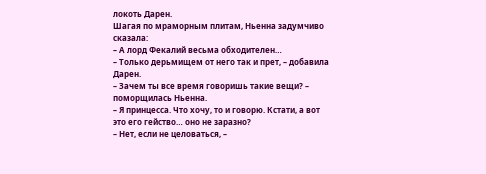локоть Дарен.
Шагая по мраморным плитам, Ньенна задумчиво сказала:
– А лорд Фекалий весьма обходителен…
– Только дерьмищем от него так и прет, – добавила Дарен.
– Зачем ты все время говоришь такие вещи? – поморщилась Ньенна.
– Я принцесса. Что хочу, то и говорю. Кстати, а вот это его гейство… оно не заразно?
– Нет, если не целоваться, –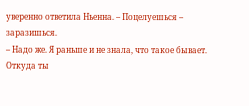уверенно ответила Ньенна. – Поцелуешься – заразишься.
– Надо же. Я раньше и не знала, что такое бывает. Откуда ты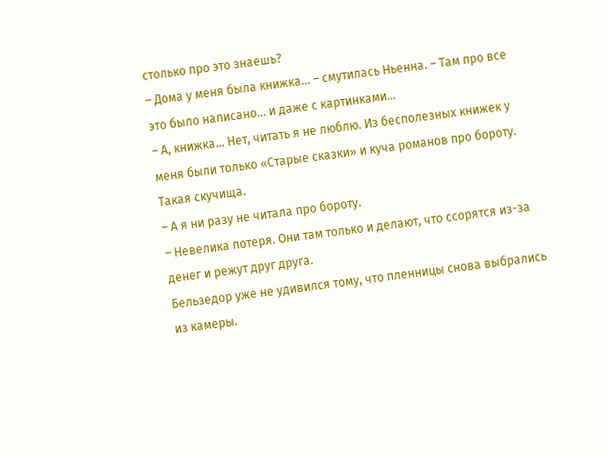столько про это знаешь?
– Дома у меня была книжка… – смутилась Ньенна. – Там про все это было написано… и даже с картинками…
– А, книжка… Нет, читать я не люблю. Из бесполезных книжек у меня были только «Старые сказки» и куча романов про бороту. Такая скучища.
– А я ни разу не читала про бороту.
– Невелика потеря. Они там только и делают, что ссорятся из-за денег и режут друг друга.
Бельзедор уже не удивился тому, что пленницы снова выбрались из камеры.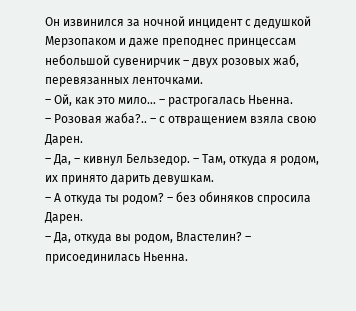Он извинился за ночной инцидент с дедушкой Мерзопаком и даже преподнес принцессам небольшой сувенирчик – двух розовых жаб, перевязанных ленточками.
– Ой, как это мило… – растрогалась Ньенна.
– Розовая жаба?.. – с отвращением взяла свою Дарен.
– Да, – кивнул Бельзедор. – Там, откуда я родом, их принято дарить девушкам.
– А откуда ты родом? – без обиняков спросила Дарен.
– Да, откуда вы родом, Властелин? – присоединилась Ньенна.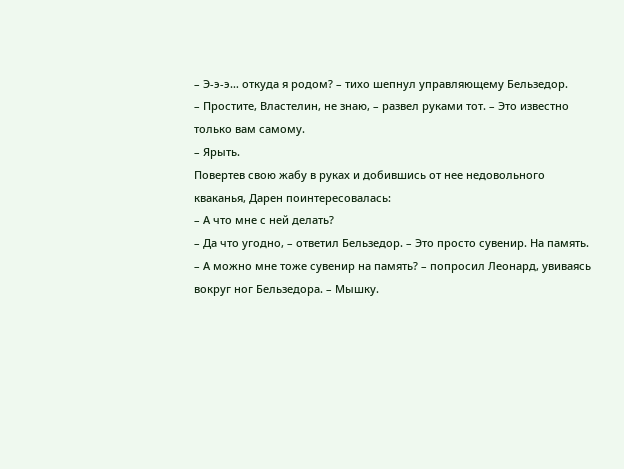– Э-э-э… откуда я родом? – тихо шепнул управляющему Бельзедор.
– Простите, Властелин, не знаю, – развел руками тот. – Это известно только вам самому.
– Ярыть.
Повертев свою жабу в руках и добившись от нее недовольного кваканья, Дарен поинтересовалась:
– А что мне с ней делать?
– Да что угодно, – ответил Бельзедор. – Это просто сувенир. На память.
– А можно мне тоже сувенир на память? – попросил Леонард, увиваясь вокруг ног Бельзедора. – Мышку.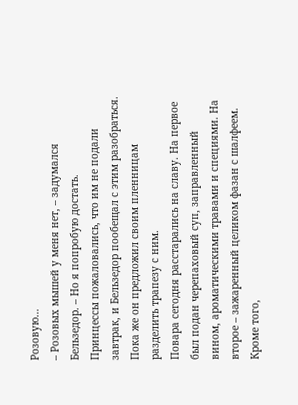Розовую…
– Розовых мышей у меня нет, – задумался Бельзедор. – Но я попробую достать.
Принцессы пожаловались, что им не подали завтрак, и Бельзедор пообещал с этим разобраться. Пока же он предложил своим пленницам разделить трапезу с ним.
Повара сегодня расстарались на славу. На первое был подан черепаховый суп, заправленный вином, ароматическими травами и специями. На второе – зажаренный целиком фазан с шалфеем. Кроме того,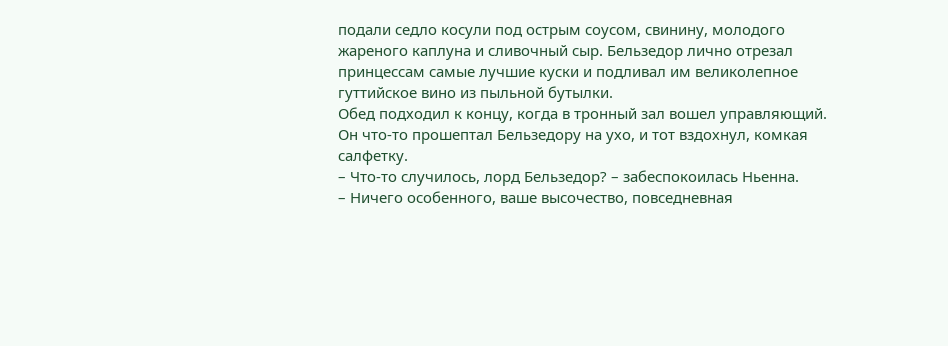подали седло косули под острым соусом, свинину, молодого жареного каплуна и сливочный сыр. Бельзедор лично отрезал принцессам самые лучшие куски и подливал им великолепное гуттийское вино из пыльной бутылки.
Обед подходил к концу, когда в тронный зал вошел управляющий. Он что-то прошептал Бельзедору на ухо, и тот вздохнул, комкая салфетку.
– Что-то случилось, лорд Бельзедор? – забеспокоилась Ньенна.
– Ничего особенного, ваше высочество, повседневная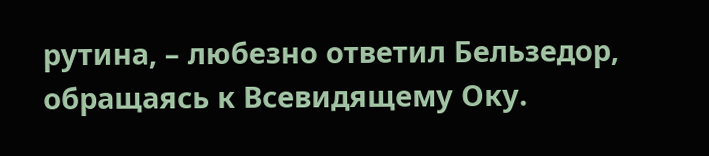рутина, – любезно ответил Бельзедор, обращаясь к Всевидящему Оку.